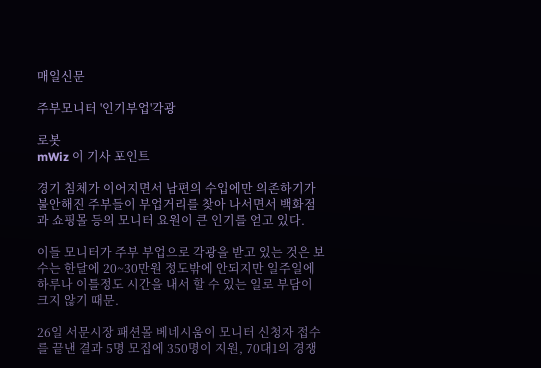매일신문

주부모니터 '인기부업'각광

로봇
mWiz 이 기사 포인트

경기 침체가 이어지면서 남편의 수입에만 의존하기가 불안해진 주부들이 부업거리를 찾아 나서면서 백화점과 쇼핑몰 등의 모니터 요원이 큰 인기를 얻고 있다.

이들 모니터가 주부 부업으로 각광을 받고 있는 것은 보수는 한달에 20~30만원 정도밖에 안되지만 일주일에 하루나 이틀정도 시간을 내서 할 수 있는 일로 부담이 크지 않기 때문.

26일 서문시장 패션몰 베네시움이 모니터 신청자 접수를 끝낸 결과 5명 모집에 350명이 지원, 70대1의 경쟁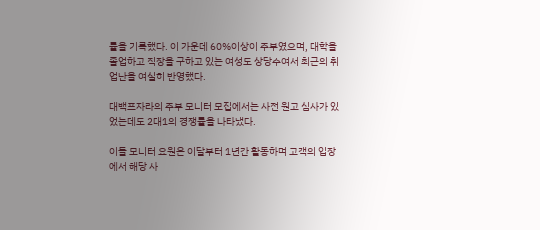률을 기록했다. 이 가운데 60%이상이 주부였으며, 대학을 졸업하고 직장을 구하고 있는 여성도 상당수여서 최근의 취업난을 여실히 반영했다.

대백프자라의 주부 모니터 모집에서는 사전 원고 심사가 있었는데도 2대1의 경쟁률을 나타냈다.

이들 모니터 요원은 이달부터 1년간 활동하며 고객의 입장에서 해당 사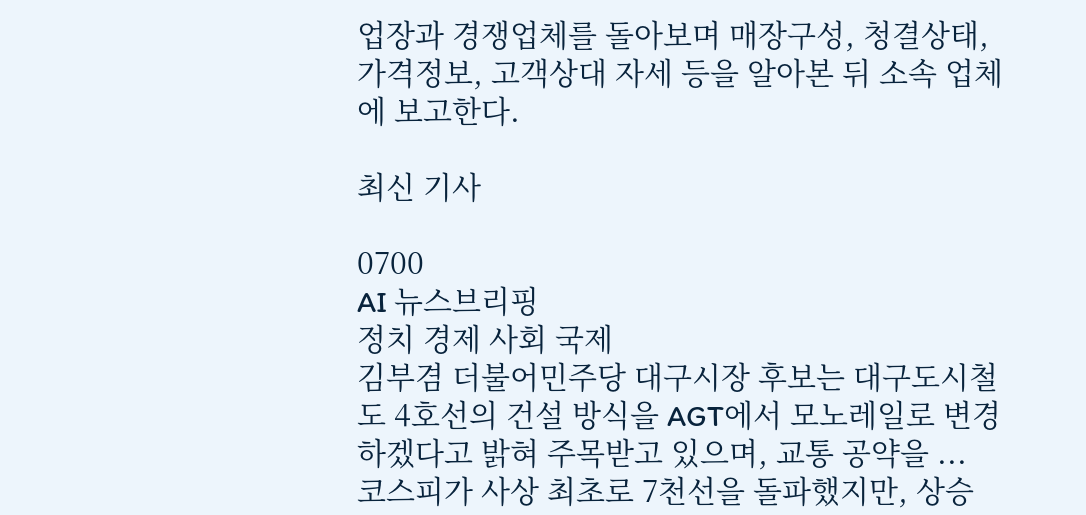업장과 경쟁업체를 돌아보며 매장구성, 청결상태, 가격정보, 고객상대 자세 등을 알아본 뒤 소속 업체에 보고한다.

최신 기사

0700
AI 뉴스브리핑
정치 경제 사회 국제
김부겸 더불어민주당 대구시장 후보는 대구도시철도 4호선의 건설 방식을 AGT에서 모노레일로 변경하겠다고 밝혀 주목받고 있으며, 교통 공약을 ...
코스피가 사상 최초로 7천선을 돌파했지만, 상승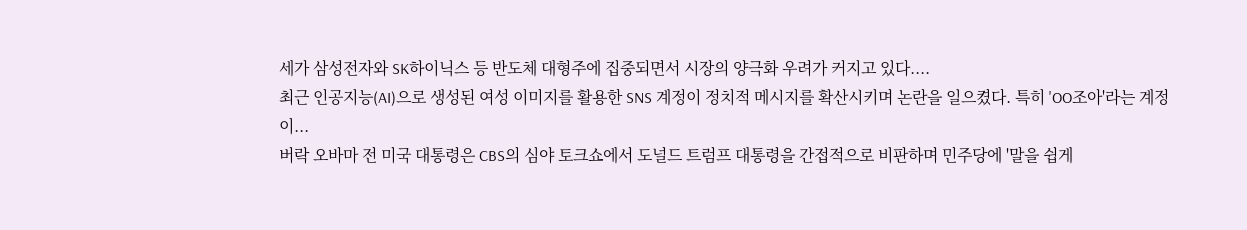세가 삼성전자와 SK하이닉스 등 반도체 대형주에 집중되면서 시장의 양극화 우려가 커지고 있다....
최근 인공지능(AI)으로 생성된 여성 이미지를 활용한 SNS 계정이 정치적 메시지를 확산시키며 논란을 일으켰다. 특히 'OO조아'라는 계정이...
버락 오바마 전 미국 대통령은 CBS의 심야 토크쇼에서 도널드 트럼프 대통령을 간접적으로 비판하며 민주당에 '말을 쉽게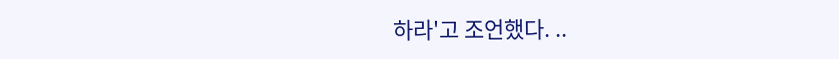하라'고 조언했다. ..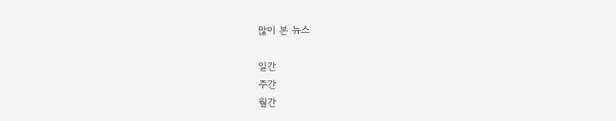많이 본 뉴스

일간
주간
월간